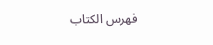فهرس الكتاب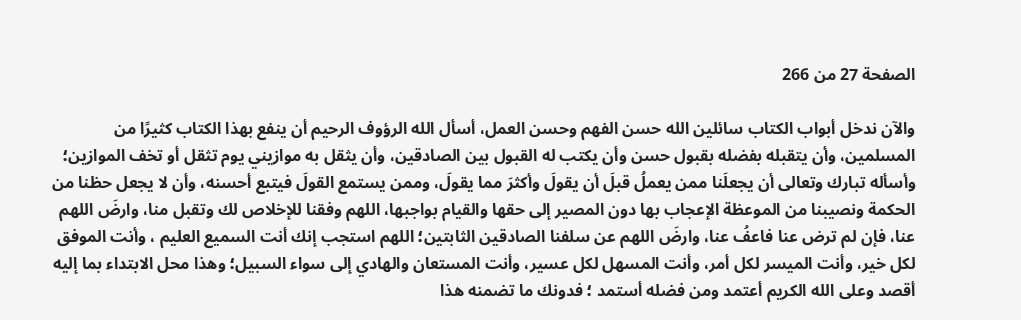الصفحة 27 من 266

والآن ندخل أبواب الكتاب سائلين الله حسن الفهم وحسن العمل، أسأل الله الرؤوف الرحيم أن ينفع بهذا الكتاب كثيرًا من المسلمين، وأن يتقبله بفضله بقبول حسن وأن يكتب له القبول بين الصادقين، وأن يثقل به موازيني يوم تثقل أو تخف الموازين؛ وأسأله تبارك وتعالى أن يجعلَنا ممن يعملُ قبلَ أن يقولَ وأكثرَ مما يقولَ، وممن يستمع القولَ فيتبع أحسنه، وأن لا يجعل حظنا من الحكمة ونصيبنا من الموعظة الإعجاب بها دون المصير إلى حقها والقيام بواجبها، اللهم وفقنا للإخلاص لك وتقبل منا، وارضَ اللهم عنا، فإن لم ترض عنا فاعفُ عنا، وارضَ اللهم عن سلفنا الصادقين الثابتين؛ اللهم استجب إنك أنت السميع العليم ، وأنت الموفق لكل خير، وأنت الميسر لكل أمر، وأنت المسهل لكل عسير، وأنت المستعان والهادي إلى سواء السبيل؛ وهذا محل الابتداء بما إليه أقصد وعلى الله الكريم أعتمد ومن فضله أستمد ؛ فدونك ما تضمنه هذا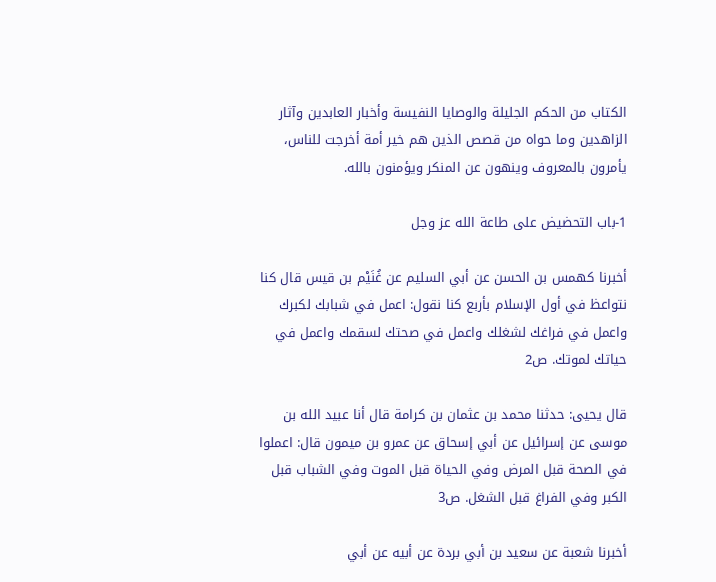الكتاب من الحكم الجليلة والوصايا النفيسة وأخبار العابدين وآثار الزاهدين وما حواه من قصص الذين هم خير أمة أخرجت للناس، يأمرون بالمعروف وينهون عن المنكر ويؤمنون بالله.

1-باب التحضيض على طاعة الله عز وجل

أخبرنا كهمس بن الحسن عن أبي السليم عن غُنَيْم بن قيس قال كنا نتواعظ في أول الإسلام بأربع كنا نقول: اعمل في شبابك لكبرك واعمل في فراغك لشغلك واعمل في صحتك لسقمك واعمل في حياتك لموتك. ص2

قال يحيى: حدثنا محمد بن عثمان بن كرامة قال أنا عبيد الله بن موسى عن إسرائيل عن أبي إسحاق عن عمرو بن ميمون قال: اعملوا في الصحة قبل المرض وفي الحياة قبل الموت وفي الشباب قبل الكبر وفي الفراغ قبل الشغل. ص3

أخبرنا شعبة عن سعيد بن أبي بردة عن أبيه عن أبي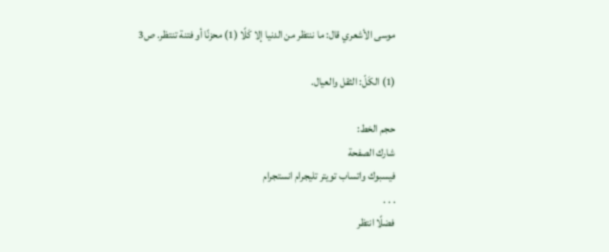موسى الأشعري قال: ما ننتظر من الدنيا إلا كَلًا (1) محزنًا أو فتنة تنتظر. ص3

(1) الكَلّ: الثقل والعيال.

حجم الخط:
شارك الصفحة
فيسبوك واتساب تويتر تليجرام انستجرام
. . .
فضلًا انتظر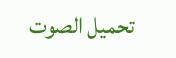تحميل الصوت